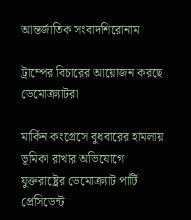আন্তর্জাতিক সংবাদশিরোনাম

ট্রাম্পের বিচারের আয়োজন করছে ডেমোক্র্যাটরা

মার্কিন কংগ্রেসে বুধবারের হামলায় ভূমিকা রাখার অভিযোগে যুক্তরাষ্ট্রের ডেমোক্র্যাট পার্টি প্রেসিডেন্ট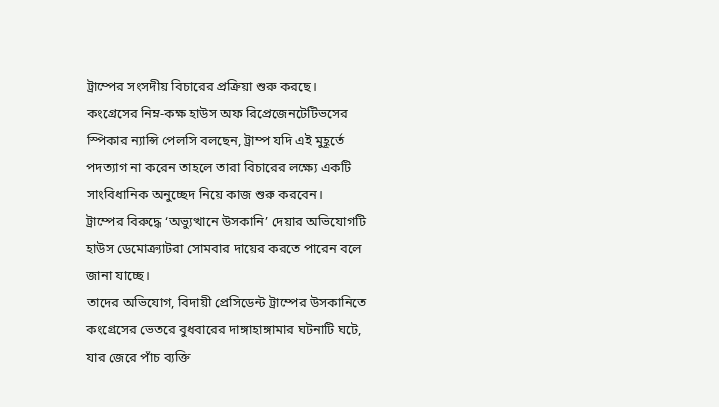ট্রাম্পের সংসদীয় বিচারের প্রক্রিয়া শুরু করছে।
কংগ্রেসের নিম্ন-কক্ষ হাউস অফ রিপ্রেজেনটেটিভসের স্পিকার ন্যান্সি পেলসি বলছেন, ট্রাম্প যদি এই মুহূর্তে পদত্যাগ না করেন তাহলে তারা বিচারের লক্ষ্যে একটি সাংবিধানিক অনুচ্ছেদ নিয়ে কাজ শুরু করবেন।
ট্রাম্পের বিরুদ্ধে ‘অভ্যুত্থানে উসকানি’ দেয়ার অভিযোগটি হাউস ডেমোক্র্যাটরা সোমবার দায়ের করতে পারেন বলে জানা যাচ্ছে।
তাদের অভিযোগ, বিদায়ী প্রেসিডেন্ট ট্রাম্পের উসকানিতে কংগ্রেসের ভেতরে বুধবারের দাঙ্গাহাঙ্গামার ঘটনাটি ঘটে, যার জেরে পাঁচ ব্যক্তি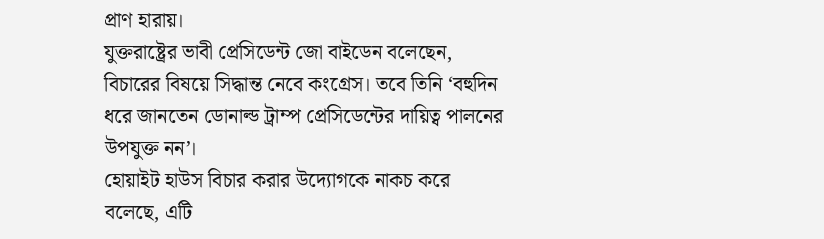প্রাণ হারায়।
যুক্তরাষ্ট্রের ভাবী প্রেসিডেন্ট জো বাইডেন বলেছেন, বিচারের বিষয়ে সিদ্ধান্ত নেবে কংগ্রেস। তবে তিনি ‘বহুদিন ধরে জানতেন ডোনাল্ড ট্রাম্প প্রেসিডেন্টের দায়িত্ব পালনের উপযুক্ত নন’।
হোয়াইট হাউস বিচার করার উদ্যোগকে নাকচ করে বলেছে, এটি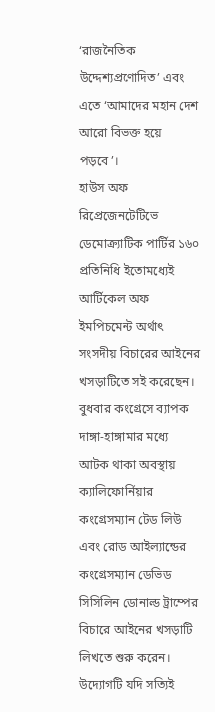‘রাজনৈতিক উদ্দেশ্যপ্রণোদিত’ এবং এতে ‘আমাদের মহান দেশ আরো বিভক্ত হয়ে পড়বে’।
হাউস অফ রিপ্রেজেনটেটিভে ডেমোক্র্যাটিক পার্টির ১৬০ প্রতিনিধি ইতোমধ্যেই আর্টিকেল অফ ইমপিচমেন্ট অর্থাৎ সংসদীয় বিচারের আইনের খসড়াটিতে সই করেছেন।
বুধবার কংগ্রেসে ব্যাপক দাঙ্গা-হাঙ্গামার মধ্যে আটক থাকা অবস্থায় ক্যালিফোর্নিয়ার কংগ্রেসম্যান টেড লিউ এবং রোড আইল্যান্ডের কংগ্রেসম্যান ডেভিড সিসিলিন ডোনাল্ড ট্রাম্পের বিচারে আইনের খসড়াটি লিখতে শুরু করেন।
উদ্যোগটি যদি সত্যিই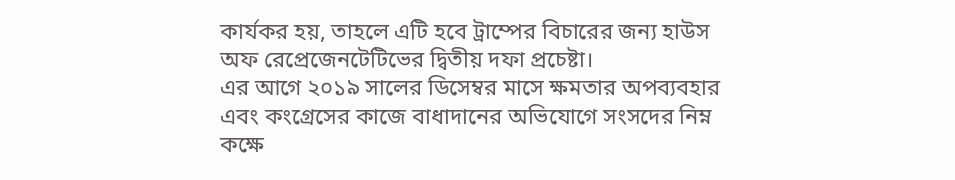কার্যকর হয়, তাহলে এটি হবে ট্রাম্পের বিচারের জন্য হাউস অফ রেপ্রেজেনটেটিভের দ্বিতীয় দফা প্রচেষ্টা।
এর আগে ২০১৯ সালের ডিসেম্বর মাসে ক্ষমতার অপব্যবহার এবং কংগ্রেসের কাজে বাধাদানের অভিযোগে সংসদের নিম্ন কক্ষে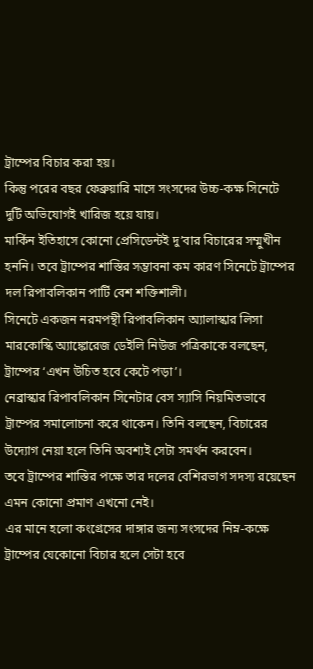ট্রাম্পের বিচার করা হয়।
কিন্তু পরের বছর ফেব্রুয়ারি মাসে সংসদের উচ্চ-কক্ষ সিনেটে দুটি অভিযোগই খারিজ হয়ে যায়।
মার্কিন ইতিহাসে কোনো প্রেসিডেন্টই দু’বার বিচারের সম্মুখীন হননি। তবে ট্রাম্পের শাস্তির সম্ভাবনা কম কারণ সিনেটে ট্রাম্পের দল রিপাবলিকান পার্টি বেশ শক্তিশালী।
সিনেটে একজন নরমপন্থী রিপাবলিকান অ্যালাস্কার লিসা মারকোস্কি অ্যাঙ্কোরেজ ডেইলি নিউজ পত্রিকাকে বলছেন, ট্রাম্পের ‘এখন উচিত হবে কেটে পড়া’।
নেব্রাস্কার রিপাবলিকান সিনেটার বেস স্যাসি নিয়মিতভাবে ট্রাম্পের সমালোচনা করে থাকেন। তিনি বলছেন, বিচারের উদ্যোগ নেয়া হলে তিনি অবশ্যই সেটা সমর্থন করবেন।
তবে ট্রাম্পের শাস্তির পক্ষে তার দলের বেশিরভাগ সদস্য রয়েছেন এমন কোনো প্রমাণ এখনো নেই।
এর মানে হলো কংগ্রেসের দাঙ্গার জন্য সংসদের নিম্ন-কক্ষে ট্রাম্পের যেকোনো বিচার হলে সেটা হবে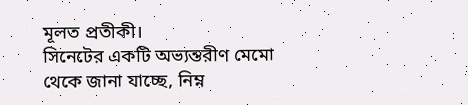মূলত প্রতীকী।
সিনেটের একটি অভ্যন্তরীণ মেমো থেকে জানা যাচ্ছে, নিম্ন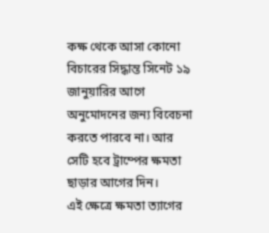কক্ষ থেকে আসা কোনো বিচারের সিদ্ধান্ত সিনেট ১৯ জানুয়ারির আগে অনুমোদনের জন্য বিবেচনা করতে পারবে না। আর সেটি হবে ট্রাম্পের ক্ষমতা ছাড়ার আগের দিন।
এই ক্ষেত্রে ক্ষমতা ত্যাগের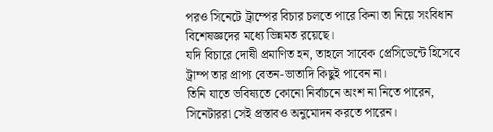পরও সিনেটে ট্রাম্পের বিচার চলতে পারে কিনা তা নিয়ে সংবিধান বিশেষজ্ঞদের মধ্যে ভিন্নমত রয়েছে।
যদি বিচারে দোষী প্রমাণিত হন, তাহলে সাবেক প্রেসিডেন্টে হিসেবে ট্রাম্প তার প্রাপ্য বেতন-ভাতাদি কিছুই পাবেন না।
তিনি যাতে ভবিষ্যতে কোনো নির্বাচনে অংশ না নিতে পারেন, সিনেটাররা সেই প্রস্তাবও অনুমোদন করতে পারেন।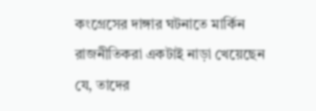কংগ্রেসের দাঙ্গার ঘটনাতে মার্কিন রাজনীতিকরা একটাই নাড়া খেয়েছেন যে, তাদের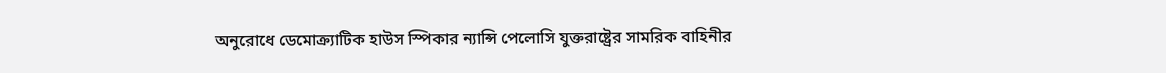অনুরোধে ডেমোক্র্যাটিক হাউস স্পিকার ন্যান্সি পেলোসি যুক্তরাষ্ট্রের সামরিক বাহিনীর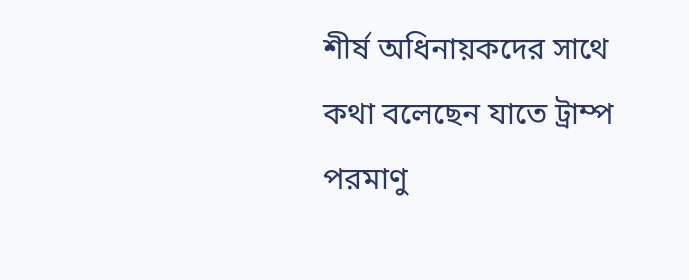শীর্ষ অধিনায়কদের সাথে কথা বলেছেন যাতে ট্রাম্প পরমাণু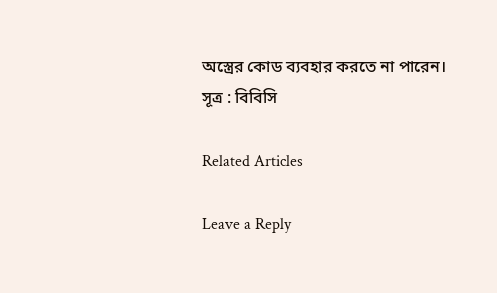অস্ত্রের কোড ব্যবহার করতে না পারেন।
সূত্র : বিবিসি

Related Articles

Leave a Reply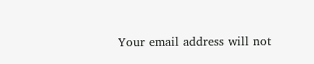Your email address will not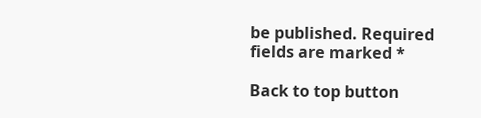be published. Required fields are marked *

Back to top button